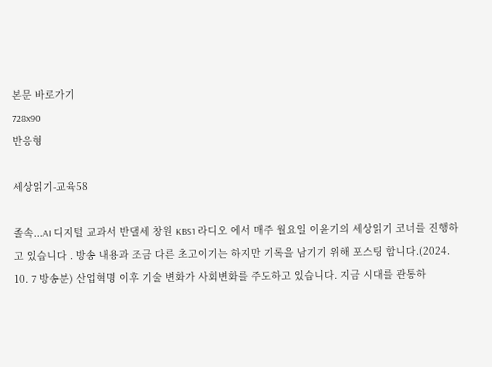본문 바로가기
728x90
반응형

세상읽기-교육58

졸속...AI 디지털 교과서 반댈세 창원 KBS1 라디오 에서 매주 월요일 이윤기의 세상읽기 코너를 진행하고 있습니다 . 방송 내용과 조금 다른 초고이기는 하지만 기록을 남기기 위해 포스팅 합니다.(2024. 10. 7 방송분) 산업혁명 이후 기술 변화가 사회변화를 주도하고 있습니다. 지금 시대를 관통하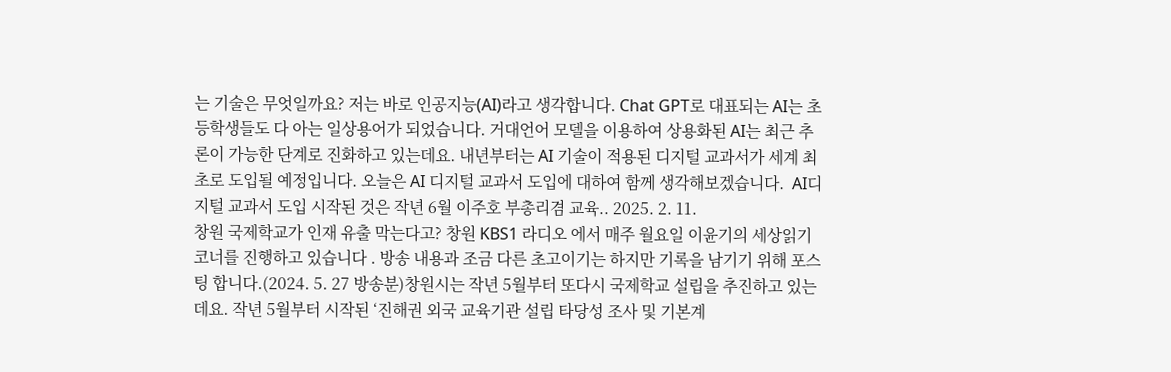는 기술은 무엇일까요? 저는 바로 인공지능(AI)라고 생각합니다. Chat GPT로 대표되는 AI는 초등학생들도 다 아는 일상용어가 되었습니다. 거대언어 모델을 이용하여 상용화된 AI는 최근 추론이 가능한 단계로 진화하고 있는데요. 내년부터는 AI 기술이 적용된 디지털 교과서가 세계 최초로 도입될 예정입니다. 오늘은 AI 디지털 교과서 도입에 대하여 함께 생각해보겠습니다.  AI디지털 교과서 도입 시작된 것은 작년 6월 이주호 부총리겸 교육.. 2025. 2. 11.
창원 국제학교가 인재 유출 막는다고? 창원 KBS1 라디오 에서 매주 월요일 이윤기의 세상읽기 코너를 진행하고 있습니다 . 방송 내용과 조금 다른 초고이기는 하지만 기록을 남기기 위해 포스팅 합니다.(2024. 5. 27 방송분)창원시는 작년 5월부터 또다시 국제학교 설립을 추진하고 있는데요. 작년 5월부터 시작된 ‘진해권 외국 교육기관 설립 타당성 조사 및 기본계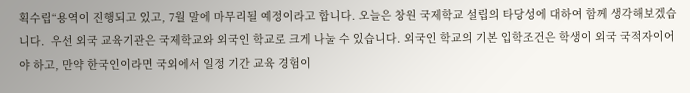획수립“용역이 진행되고 있고, 7월 말에 마무리될 예정이라고 합니다. 오늘은 창원 국제학교 설립의 타당성에 대하여 함께 생각해보겠습니다.  우선 외국 교육기관은 국제학교와 외국인 학교로 크게 나눌 수 있습니다. 외국인 학교의 기본 입학조건은 학생이 외국 국적자이어야 하고, 만약 한국인이라면 국외에서 일정 기간 교육 경험이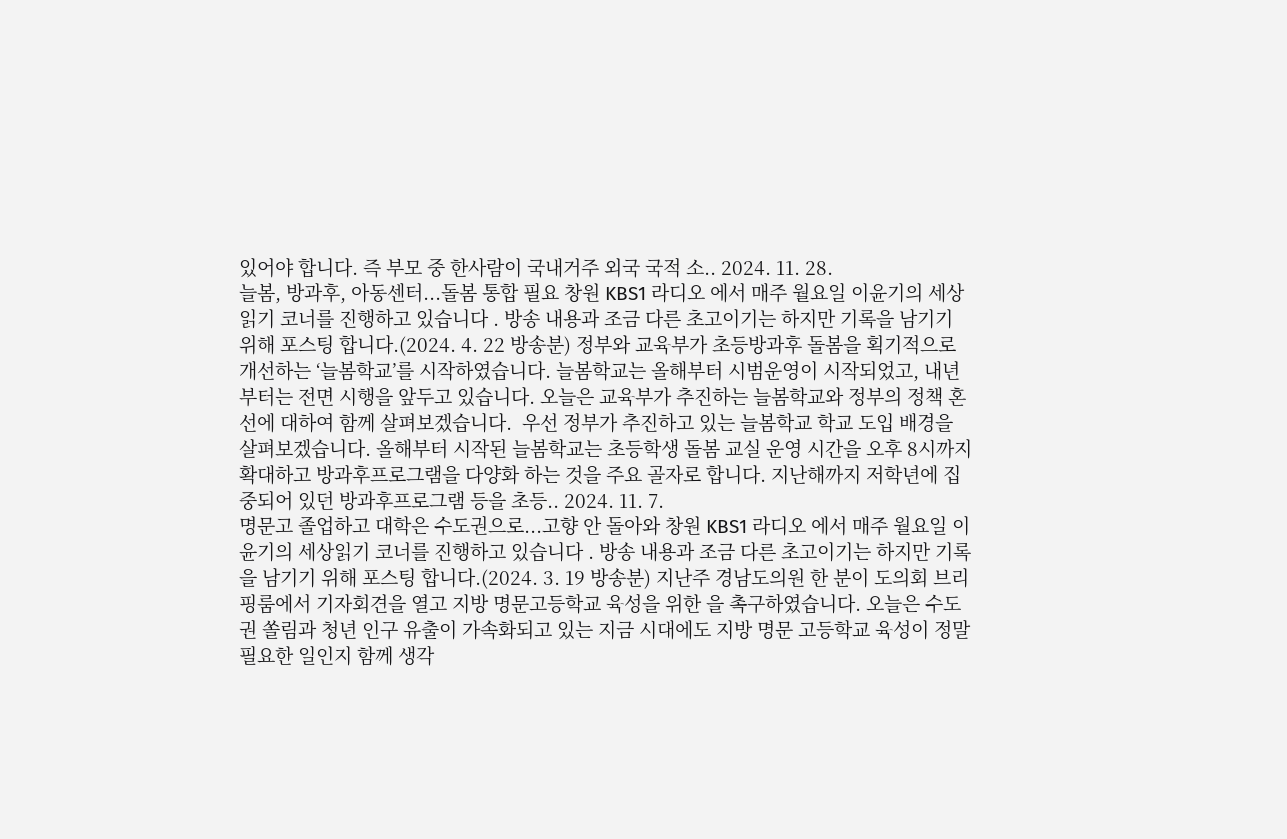있어야 합니다. 즉 부모 중 한사람이 국내거주 외국 국적 소.. 2024. 11. 28.
늘봄, 방과후, 아동센터...돌봄 통합 필요 창원 KBS1 라디오 에서 매주 월요일 이윤기의 세상읽기 코너를 진행하고 있습니다 . 방송 내용과 조금 다른 초고이기는 하지만 기록을 남기기 위해 포스팅 합니다.(2024. 4. 22 방송분) 정부와 교육부가 초등방과후 돌봄을 획기적으로 개선하는 ‘늘봄학교’를 시작하였습니다. 늘봄학교는 올해부터 시범운영이 시작되었고, 내년부터는 전면 시행을 앞두고 있습니다. 오늘은 교육부가 추진하는 늘봄학교와 정부의 정책 혼선에 대하여 함께 살펴보겠습니다.  우선 정부가 추진하고 있는 늘봄학교 학교 도입 배경을 살펴보겠습니다. 올해부터 시작된 늘봄학교는 초등학생 돌봄 교실 운영 시간을 오후 8시까지 확대하고 방과후프로그램을 다양화 하는 것을 주요 골자로 합니다. 지난해까지 저학년에 집중되어 있던 방과후프로그램 등을 초등.. 2024. 11. 7.
명문고 졸업하고 대학은 수도권으로...고향 안 돌아와 창원 KBS1 라디오 에서 매주 월요일 이윤기의 세상읽기 코너를 진행하고 있습니다 . 방송 내용과 조금 다른 초고이기는 하지만 기록을 남기기 위해 포스팅 합니다.(2024. 3. 19 방송분) 지난주 경남도의원 한 분이 도의회 브리핑룸에서 기자회견을 열고 지방 명문고등학교 육성을 위한 을 촉구하였습니다. 오늘은 수도권 쏠림과 청년 인구 유출이 가속화되고 있는 지금 시대에도 지방 명문 고등학교 육성이 정말 필요한 일인지 함께 생각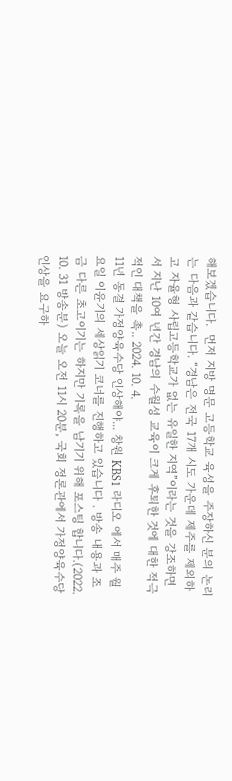해보겠습니다.  먼저 지방 명문 고등학교 육성을 주장하신 분의 논리는 다음과 같습니다. “경남은 전국 17개 시도 가운데 제주를 제외하고 자율형 사립고등학교가 없는 유일한 지역”이라는 것을 강조하면서 지난 10여 년간 경남의 수월성 교육이 크게 후퇴한 것에 대한 적극적인 대책을 촉.. 2024. 10. 4.
11년 동결 가정양육수당 인상해야... 창원 KBS1 라디오 에서 매주 월요일 이윤기의 세상읽기 코너를 진행하고 있습니다 . 방송 내용과 조금 다른 초고이기는 하지만 기록을 남기기 위해 포스팅 합니다.(2022. 10. 31 방송분) 오늘 오전 11시 20분, 국회 정론관에서 가정양육수당 인상을 요구하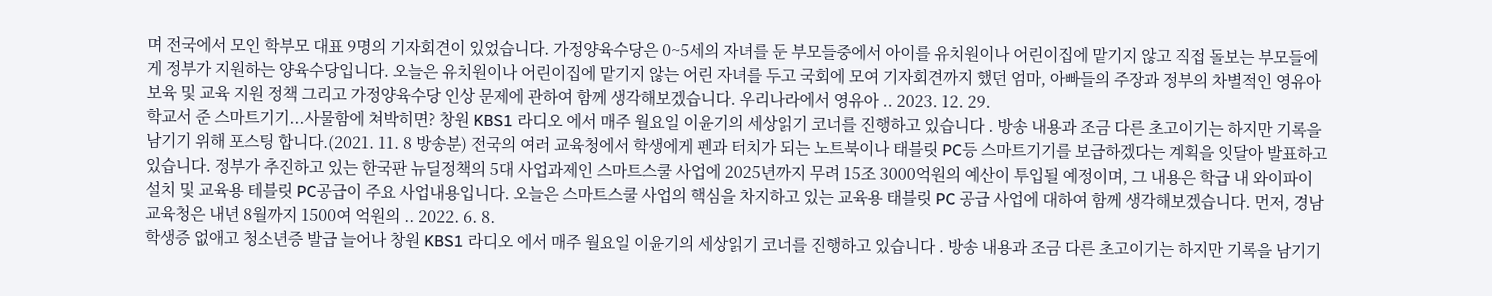며 전국에서 모인 학부모 대표 9명의 기자회견이 있었습니다. 가정양육수당은 0~5세의 자녀를 둔 부모들중에서 아이를 유치원이나 어린이집에 맡기지 않고 직접 돌보는 부모들에게 정부가 지원하는 양육수당입니다. 오늘은 유치원이나 어린이집에 맡기지 않는 어린 자녀를 두고 국회에 모여 기자회견까지 했던 엄마, 아빠들의 주장과 정부의 차별적인 영유아 보육 및 교육 지원 정책 그리고 가정양육수당 인상 문제에 관하여 함께 생각해보겠습니다. 우리나라에서 영유아 .. 2023. 12. 29.
학교서 준 스마트기기...사물함에 쳐박히면? 창원 KBS1 라디오 에서 매주 월요일 이윤기의 세상읽기 코너를 진행하고 있습니다 . 방송 내용과 조금 다른 초고이기는 하지만 기록을 남기기 위해 포스팅 합니다.(2021. 11. 8 방송분) 전국의 여러 교육청에서 학생에게 펜과 터치가 되는 노트북이나 태블릿 PC등 스마트기기를 보급하겠다는 계획을 잇달아 발표하고 있습니다. 정부가 추진하고 있는 한국판 뉴딜정책의 5대 사업과제인 스마트스쿨 사업에 2025년까지 무려 15조 3000억원의 예산이 투입될 예정이며, 그 내용은 학급 내 와이파이 설치 및 교육용 테블릿 PC공급이 주요 사업내용입니다. 오늘은 스마트스쿨 사업의 핵심을 차지하고 있는 교육용 태블릿 PC 공급 사업에 대하여 함께 생각해보겠습니다. 먼저, 경남교육청은 내년 8월까지 1500여 억원의 .. 2022. 6. 8.
학생증 없애고 청소년증 발급 늘어나 창원 KBS1 라디오 에서 매주 월요일 이윤기의 세상읽기 코너를 진행하고 있습니다 . 방송 내용과 조금 다른 초고이기는 하지만 기록을 남기기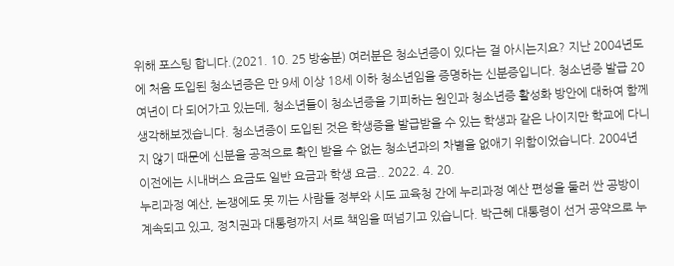위해 포스팅 합니다.(2021. 10. 25 방송분) 여러분은 청소년증이 있다는 걸 아시는지요? 지난 2004년도에 처음 도입된 청소년증은 만 9세 이상 18세 이하 청소년임을 증명하는 신분증입니다. 청소년증 발급 20여년이 다 되어가고 있는데, 청소년들이 청소년증을 기피하는 원인과 청소년증 활성화 방안에 대하여 함께 생각해보겠습니다. 청소년증이 도입된 것은 학생증을 발급받을 수 있는 학생과 같은 나이지만 학교에 다니지 않기 때문에 신분을 공적으로 확인 받을 수 없는 청소년과의 차별을 없애기 위함이었습니다. 2004년 이전에는 시내버스 요금도 일반 요금과 학생 요금.. 2022. 4. 20.
누리과정 예산, 논쟁에도 못 끼는 사람들 정부와 시도 교육청 간에 누리과정 예산 편성을 둘러 싼 공방이 계속되고 있고, 정치권과 대통령까지 서로 책임을 떠넘기고 있습니다. 박근혜 대통령이 선거 공약으로 누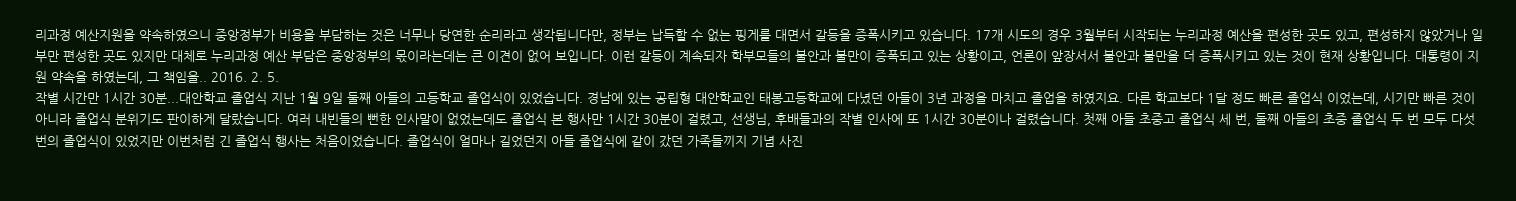리과정 예산지원을 약속하였으니 중앙정부가 비용을 부담하는 것은 너무나 당연한 순리라고 생각됩니다만, 정부는 납득할 수 없는 핑게를 대면서 갈등을 증폭시키고 있습니다. 17개 시도의 경우 3월부터 시작되는 누리과정 예산을 편성한 곳도 있고, 편성하지 않았거나 일부만 편성한 곳도 있지만 대체로 누리과정 예산 부담은 중앙정부의 몫이라는데는 큰 이견이 없어 보입니다. 이런 갈등이 계속되자 학부모들의 불안과 불만이 증폭되고 있는 상황이고, 언론이 앞장서서 불안과 불만을 더 증폭시키고 있는 것이 현재 상황입니다. 대통령이 지원 약속을 하였는데, 그 책임을.. 2016. 2. 5.
작별 시간만 1시간 30분...대안학교 졸업식 지난 1월 9일 둘째 아들의 고등학교 졸업식이 있었습니다. 경남에 있는 공립형 대안학교인 태봉고등학교에 다녔던 아들이 3년 과정을 마치고 졸업을 하였지요. 다른 학교보다 1달 정도 빠른 졸업식 이었는데, 시기만 빠른 것이 아니라 졸업식 분위기도 판이하게 달랐습니다. 여러 내빈들의 뻔한 인사말이 없었는데도 졸업식 본 행사만 1시간 30분이 걸렸고, 선생님, 후배들과의 작별 인사에 또 1시간 30분이나 걸렸습니다. 첫째 아들 초중고 졸업식 세 번, 둘째 아들의 초중 졸업식 두 번 모두 다섯 번의 졸업식이 있었지만 이번처럼 긴 졸업식 행사는 처음이었습니다. 졸업식이 얼마나 길었던지 아들 졸업식에 같이 갔던 가족들끼지 기념 사진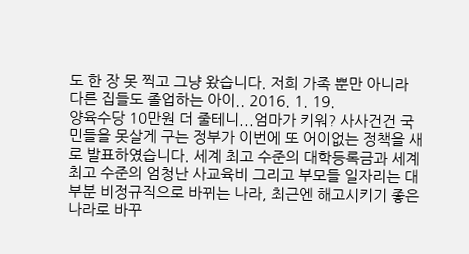도 한 장 못 찍고 그냥 왔습니다. 저희 가족 뿐만 아니라 다른 집들도 졸업하는 아이.. 2016. 1. 19.
양육수당 10만원 더 줄테니...엄마가 키워? 사사건건 국민들을 못살게 구는 정부가 이번에 또 어이없는 정책을 새로 발표하였습니다. 세계 최고 수준의 대학등록금과 세계 최고 수준의 엄청난 사교육비 그리고 부모들 일자리는 대부분 비정규직으로 바뀌는 나라, 최근엔 해고시키기 좋은 나라로 바꾸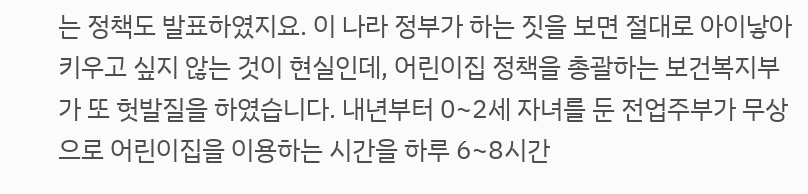는 정책도 발표하였지요. 이 나라 정부가 하는 짓을 보면 절대로 아이낳아 키우고 싶지 않는 것이 현실인데, 어린이집 정책을 총괄하는 보건복지부가 또 헛발질을 하였습니다. 내년부터 0~2세 자녀를 둔 전업주부가 무상으로 어린이집을 이용하는 시간을 하루 6~8시간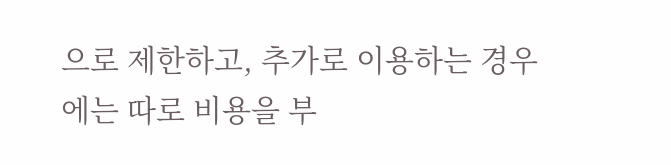으로 제한하고, 추가로 이용하는 경우에는 따로 비용을 부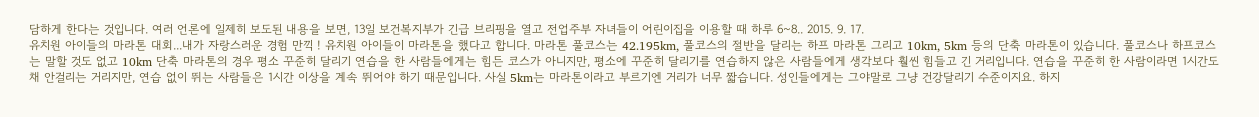담하게 한다는 것입니다. 여러 언론에 일제히 보도된 내용을 보면, 13일 보건복지부가 긴급 브리핑을 열고 전업주부 자녀들이 어린이집을 이용할 때 하루 6~8.. 2015. 9. 17.
유치원 아이들의 마라톤 대회...내가 자랑스러운 경험 만끽 ! 유치원 아이들이 마라톤을 했다고 합니다. 마라톤 풀코스는 42.195km, 풀코스의 절반을 달리는 하프 마라톤 그리고 10km, 5km 등의 단축 마라톤이 있습니다. 풀코스나 하프코스는 말할 것도 없고 10km 단축 마라톤의 경우 평소 꾸준히 달리기 연습을 한 사람들에게는 힘든 코스가 아니지만, 평소에 꾸준히 달리기를 연습하지 않은 사람들에게 생각보다 훨씬 힘들고 긴 거리입니다. 연습을 꾸준히 한 사람이라면 1시간도 채 안걸리는 거리지만, 연습 없이 뛰는 사람들은 1시간 이상을 계속 뛰어야 하기 때문입니다. 사실 5km는 마라톤이라고 부르기엔 거리가 너무 짧습니다. 성인들에게는 그야말로 그냥 건강달리기 수준이지요. 하지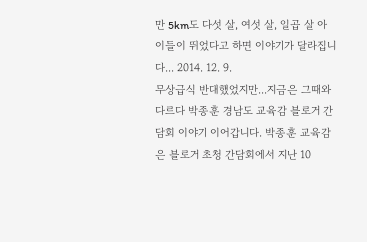만 5km도 다섯 살, 여섯 살, 일곱 살 아이들이 뛰었다고 하면 이야기가 달라집니다... 2014. 12. 9.
무상급식 반대했었지만...지금은 그때와 다르다 박종훈 경남도 교육감 블로거 간담회 이야기 이어갑니다. 박종훈 교육감은 블로거 초청 간담회에서 지난 10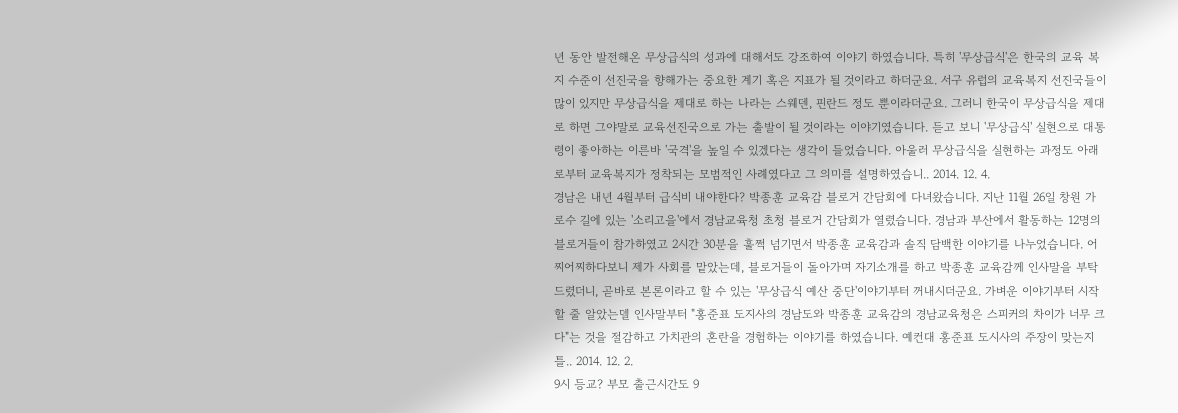년 동안 발전해온 무상급식의 성과에 대해서도 강조하여 이야기 하였습니다. 특히 '무상급식'은 한국의 교육 복지 수준이 선진국을 향해가는 중요한 계기 혹은 지표가 될 것이라고 하더군요. 서구 유럽의 교육복지 선진국들이 많이 있지만 무상급식을 제대로 하는 나라는 스웨덴, 핀란드 정도 뿐이라더군요. 그러니 한국이 무상급식을 제대로 하면 그야말로 교육선진국으로 가는 출발이 될 것이라는 이야기였습니다. 듣고 보니 '무상급식' 실현으로 대통령이 좋아하는 이른바 '국격'을 높일 수 있겠다는 생각이 들었습니다. 아울러 무상급식을 실현하는 과정도 아래로부터 교육복지가 정착되는 모범적인 사례였다고 그 의미를 설명하였습니.. 2014. 12. 4.
경남은 내년 4월부터 급식비 내야한다? 박종훈 교육감 블로거 간담회에 다녀왔습니다. 지난 11월 26일 창원 가로수 길에 있는 '소리고을'에서 경남교육청 초청 블로거 간담회가 열렸습니다. 경남과 부산에서 활동하는 12명의 블로거들이 참가하였고 2시간 30분을 훌쩍 넘기면서 박종훈 교육감과 솔직 담백한 이야기를 나누었습니다. 어찌어찌하다보니 제가 사회를 맡았는데, 블로거들이 돌아가며 자기소개를 하고 박종훈 교육감께 인사말을 부탁드렸더니, 곧바로 본론이라고 할 수 있는 '무상급식 예산 중단'이야기부터 꺼내시더군요. 가벼운 이야기부터 시작할 줄 알았는델 인사말부터 "홍준표 도지사의 경남도와 박종훈 교육감의 경남교육청은 스피커의 차이가 너무 크다"는 것을 절감하고 가치관의 혼란을 경험하는 이야기를 하였습니다. 예컨대 홍준표 도시사의 주장이 맞는지 틀.. 2014. 12. 2.
9시 등교? 부모 출근시간도 9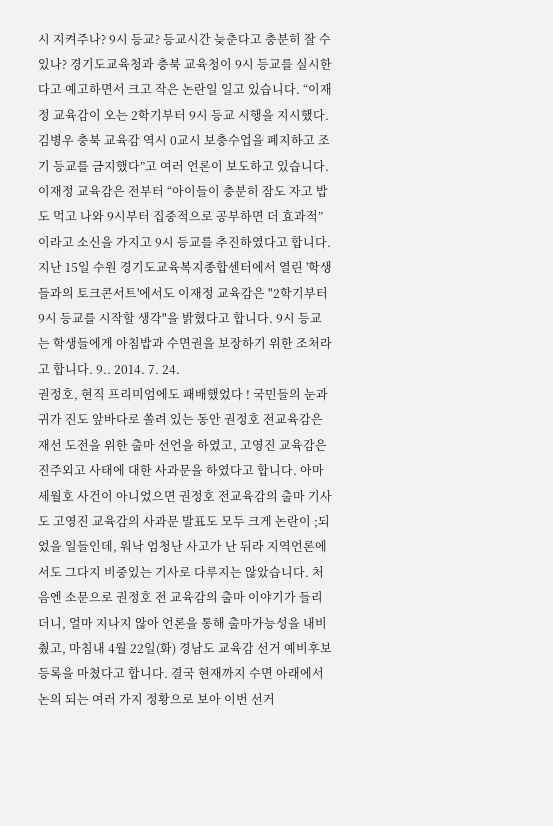시 지켜주나? 9시 등교? 등교시간 늦춘다고 충분히 잘 수 있나? 경기도교육청과 충북 교육청이 9시 등교를 실시한다고 예고하면서 크고 작은 논란일 일고 있습니다. “이재정 교육감이 오는 2학기부터 9시 등교 시행을 지시했다. 김병우 충북 교육감 역시 0교시 보충수업을 폐지하고 조기 등교를 금지했다”고 여러 언론이 보도하고 있습니다. 이재정 교육감은 전부터 “아이들이 충분히 잠도 자고 밥도 먹고 나와 9시부터 집중적으로 공부하면 더 효과적”이라고 소신을 가지고 9시 등교를 추진하였다고 합니다. 지난 15일 수원 경기도교육복지종합센터에서 열린 '학생들과의 토크콘서트'에서도 이재정 교육감은 "2학기부터 9시 등교를 시작할 생각"을 밝혔다고 합니다. 9시 등교는 학생들에게 아침밥과 수면권을 보장하기 위한 조처라고 합니다. 9.. 2014. 7. 24.
권정호, 현직 프리미엄에도 패배했었다 ! 국민들의 눈과 귀가 진도 앞바다로 쏠려 있는 동안 권정호 전교육감은 재선 도전을 위한 출마 선언을 하였고, 고영진 교육감은 진주외고 사태에 대한 사과문을 하였다고 합니다. 아마 세월호 사건이 아니었으면 권정호 전교육감의 출마 기사도 고영진 교육감의 사과문 발표도 모두 크게 논란이 ;되었을 일들인데, 워낙 엄청난 사고가 난 뒤라 지역언론에서도 그다지 비중있는 기사로 다루지는 않았습니다. 처음엔 소문으로 권정호 전 교육감의 출마 이야기가 들리더니, 얼마 지나지 않아 언론을 통해 출마가능성을 내비췄고, 마침내 4월 22일(화) 경남도 교육감 선거 예비후보 등록을 마쳤다고 합니다. 결국 현재까지 수면 아래에서 논의 되는 여러 가지 정황으로 보아 이번 선거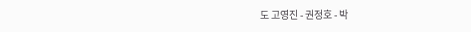도 고영진 - 권정호 - 박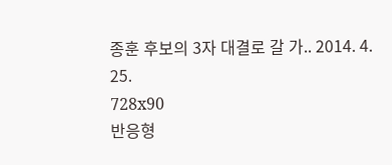종훈 후보의 3자 대결로 갈 가.. 2014. 4. 25.
728x90
반응형